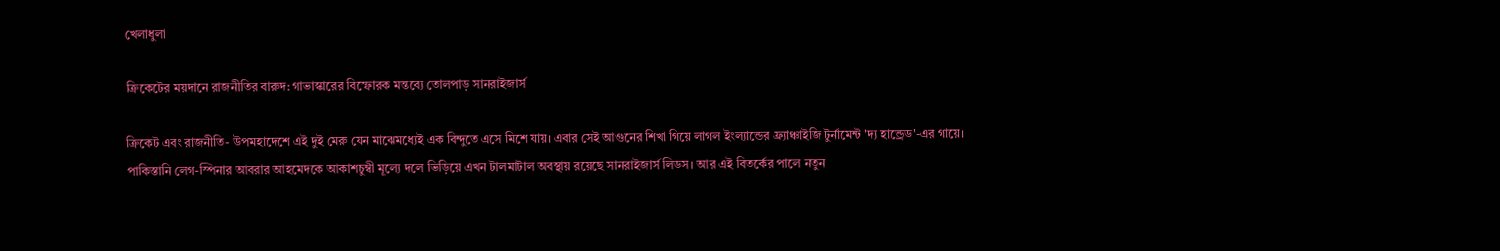খেলাধুলা

ক্রিকেটের ময়দানে রাজনীতির বারুদ: গাভাস্কারের বিস্ফোরক মন্তব্যে তোলপাড় সানরাইজার্স

ক্রিকেট এবং রাজনীতি- উপমহাদেশে এই দুই মেরু যেন মাঝেমধ্যেই এক বিন্দুতে এসে মিশে যায়। এবার সেই আগুনের শিখা গিয়ে লাগল ইংল্যান্ডের ফ্র্যাঞ্চাইজি টুর্নামেন্ট 'দ্য হান্ড্রেড'-এর গায়ে। পাকিস্তানি লেগ-স্পিনার আবরার আহমেদকে আকাশচুম্বী মূল্যে দলে ভিড়িয়ে এখন টালমাটাল অবস্থায় রয়েছে সানরাইজার্স লিডস। আর এই বিতর্কের পালে নতুন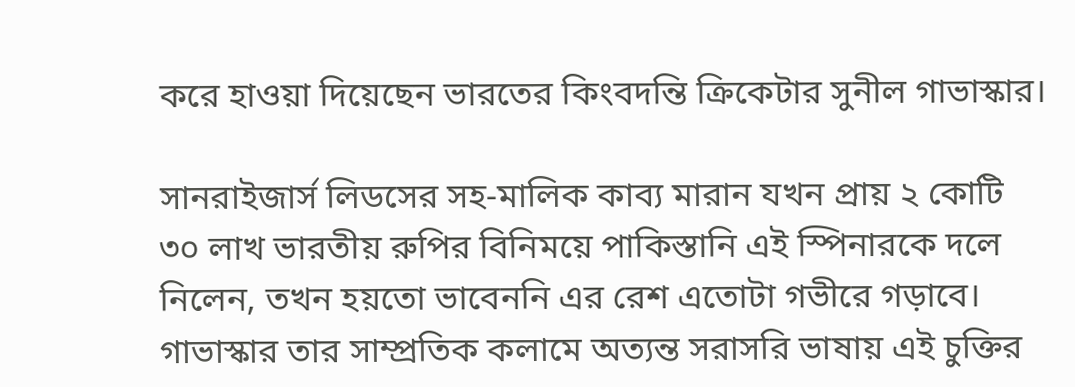করে হাওয়া দিয়েছেন ভারতের কিংবদন্তি ক্রিকেটার সুনীল গাভাস্কার।

সানরাইজার্স লিডসের সহ-মালিক কাব্য মারান যখন প্রায় ২ কোটি ৩০ লাখ ভারতীয় রুপির বিনিময়ে পাকিস্তানি এই স্পিনারকে দলে নিলেন, তখন হয়তো ভাবেননি এর রেশ এতোটা গভীরে গড়াবে। গাভাস্কার তার সাম্প্রতিক কলামে অত্যন্ত সরাসরি ভাষায় এই চুক্তির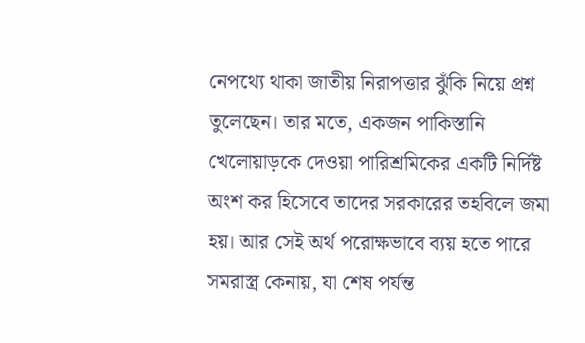নেপথ্যে থাকা জাতীয় নিরাপত্তার ঝুঁকি নিয়ে প্রশ্ন তুলেছেন। তার মতে, একজন পাকিস্তানি খেলোয়াড়কে দেওয়া পারিশ্রমিকের একটি নির্দিষ্ট অংশ কর হিসেবে তাদের সরকারের তহবিলে জমা হয়। আর সেই অর্থ পরোক্ষভাবে ব্যয় হতে পারে সমরাস্ত্র কেনায়, যা শেষ পর্যন্ত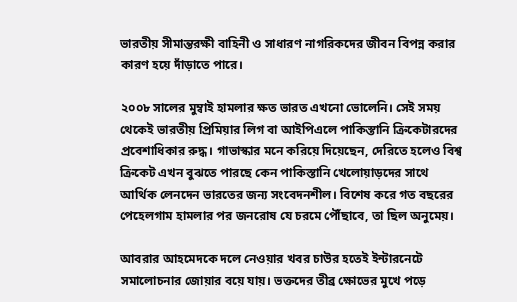ভারতীয় সীমান্তরক্ষী বাহিনী ও সাধারণ নাগরিকদের জীবন বিপন্ন করার কারণ হয়ে দাঁড়াতে পারে।

২০০৮ সালের মুম্বাই হামলার ক্ষত ভারত এখনো ভোলেনি। সেই সময় থেকেই ভারতীয় প্রিমিয়ার লিগ বা আইপিএলে পাকিস্তানি ক্রিকেটারদের প্রবেশাধিকার রুদ্ধ। গাভাস্কার মনে করিয়ে দিয়েছেন, দেরিতে হলেও বিশ্ব ক্রিকেট এখন বুঝতে পারছে কেন পাকিস্তানি খেলোয়াড়দের সাথে আর্থিক লেনদেন ভারতের জন্য সংবেদনশীল। বিশেষ করে গত বছরের পেহেলগাম হামলার পর জনরোষ যে চরমে পৌঁছাবে, তা ছিল অনুমেয়।

আবরার আহমেদকে দলে নেওয়ার খবর চাউর হতেই ইন্টারনেটে সমালোচনার জোয়ার বয়ে যায়। ভক্তদের তীব্র ক্ষোভের মুখে পড়ে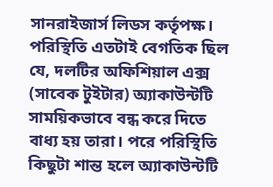সানরাইজার্স লিডস কর্তৃপক্ষ। পরিস্থিতি এতটাই বেগতিক ছিল যে, দলটির অফিশিয়াল এক্স (সাবেক টুইটার) অ্যাকাউন্টটি সাময়িকভাবে বন্ধ করে দিতে বাধ্য হয় তারা। পরে পরিস্থিতি কিছুটা শান্ত হলে অ্যাকাউন্টটি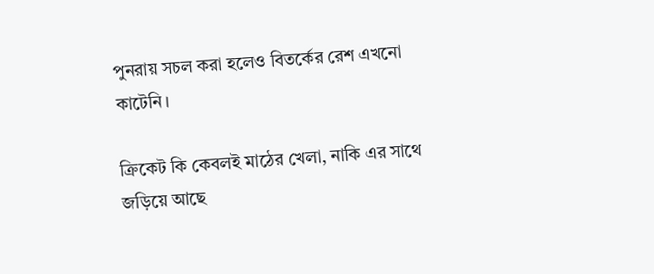পুনরায় সচল করা হলেও বিতর্কের রেশ এখনো কাটেনি।

ক্রিকেট কি কেবলই মাঠের খেলা, নাকি এর সাথে জড়িয়ে আছে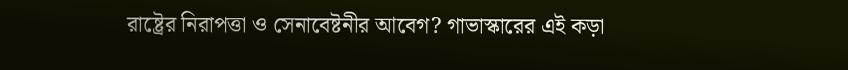রাষ্ট্রের নিরাপত্তা ও সেনাবেষ্টনীর আবেগ? গাভাস্কারের এই কড়া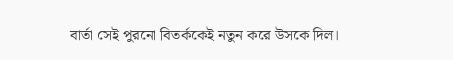বার্তা সেই পুরনো বিতর্ককেই নতুন করে উসকে দিল।